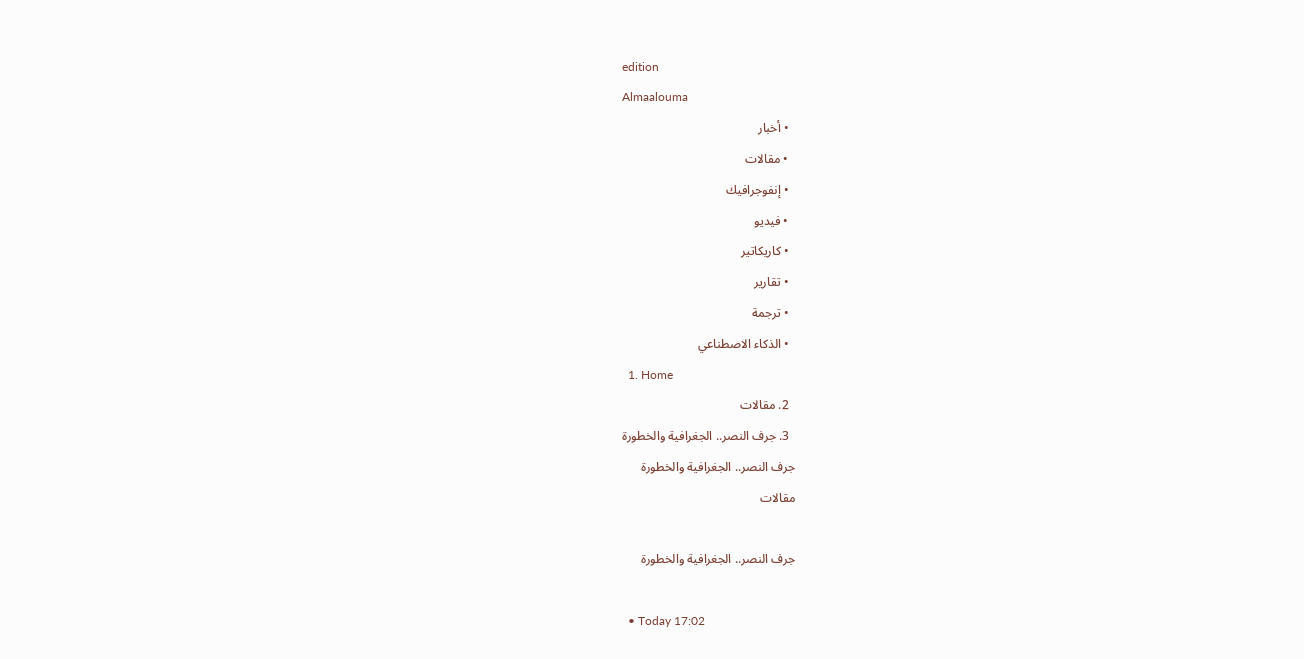edition
Almaalouma
  • أخبار
  • مقالات
  • إنفوجرافيك
  • فيديو
  • كاريكاتير
  • تقارير
  • ترجمة
  • الذكاء الاصطناعي
  1. Home
  2. مقالات
  3. جرف النصر.. الجغرافية والخطورة
جرف النصر.. الجغرافية والخطورة
مقالات

جرف النصر.. الجغرافية والخطورة

  • Today 17:02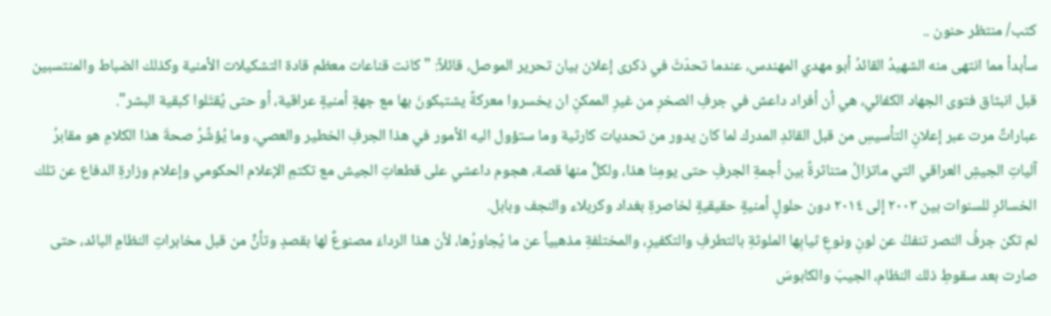كتب/ منتظر حنون ..
سأبدأ مما انتهى منه الشهيدُ القائدُ أبو مهدي المهندس، عندما تحدّثَ في ذكرى إعلان بيان تحرير الموصل، قائلاً: "كانت قناعات معظم قادة التشكيلات الأمنية وكذلك الضباط والمنتسبين قبل انبثاق فتوى الجهاد الكفائي، هي أن أفراد داعش في جرفِ الصخرِ من غيرِ الممكنِ ان يخسروا معركةً يشتبكونَ بها مع جهةٍ أمنيةٍ عراقية، أو حتى يُقتَلوا كبقية البشر".
عباراتٌ مرت عبر إعلانِ التأسيسِ من قبل القائدِ المدرك لما كان يدور من تحديات كارثية وما ستؤول اليه الأمور في هذا الجرفِ الخطير والعصي، وما يُؤشِّرُ صحةَ هذا الكلامِ هو مقابرُ آلياتِ الجيشِ العراقي التي ماتزالُ متناثرةً بين أجمةِ الجرفِ حتى يومِنا هذا، ولكلٍّ منها قصة، هجوم داعشي على قطعاتِ الجيش مع تكتمِ الإعلام الحكومي وإعلام وزارةِ الدفاع عن تلك الخسائرِ للسنوات بين ٢٠٠٣ إلى ٢٠١٤ دون حلولٍ أمنيةٍ حقيقيةٍ لخاصرةِ بغداد وكربلاء والنجف وبابل.
لم تكن جرفُ النصر تنفكُ عن لونِ ونوعِ ثيابِها الملوثةِ بالتطرفِ والتكفيرِ، والمختلفةِ مذهبياً عن ما يُجاورُها، لأن هذا الرداءَ مصنوعٌ لها بقصدٍ وتأنٍّ من قبل مخابراتِ النظامِ البائد، حتى صارت بعد سقوطِ ذلك النظام، الجيبَ والكابوسَ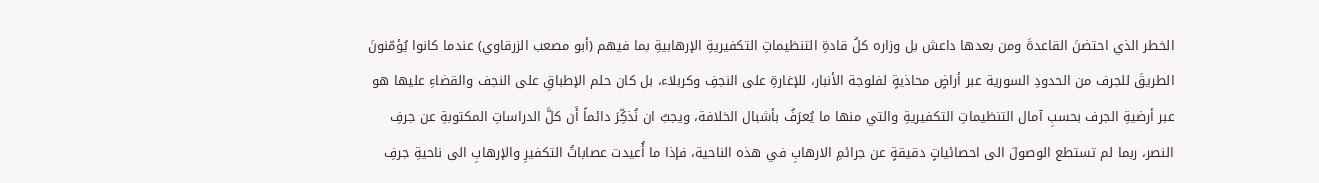الخطر الذي احتضنَ القاعدةَ ومن بعدها داعش بل وزاره كلُ قادةِ التنظيماتِ التكفيريةِ الإرهابيةِ بما فيهم (أبو مصعب الزرقاوي) عندما كانوا يُؤمّنونَ الطريقَ للجرف من الحدودِ السورية عبر أراضٍ محاذيةٍ لفلوجة الأنبار، للإغارةِ على النجفِ وكربلاء، بل كان حلم الإطباقِ على النجف والقضاءِ عليها هو عبر أرضيةِ الجرف بحسبِ آمال التنظيماتِ التكفيريةِ والتي منها ما يُعرَفُ بأشبال الخلافة، ويجبُ ان نُذكِّرَ دائماً أَن كلَّ الدراساتِ المكتوبةِ عن جرفِ النصر، ربما لم تستطع الوصولَ الى احصائياتٍ دقيقةٍ عن جرائمِ الارهابِ في هذه الناحية، فإذا ما أُعيدت عصاباتُ التكفيرِ والإرهابِ الى ناحيةِ جرفِ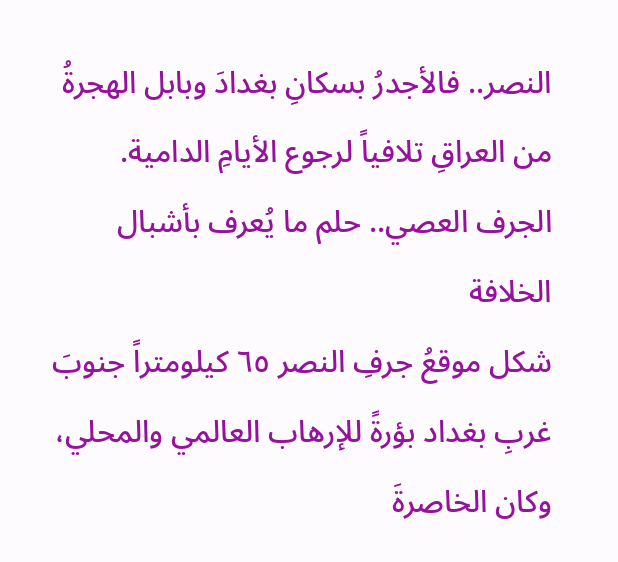النصر.. فالأجدرُ بسكانِ بغدادَ وبابل الهجرةُ من العراقِ تلافياً لرجوع الأيامِ الدامية.
الجرف العصي.. حلم ما يُعرف بأشبال الخلافة
شكل موقعُ جرفِ النصر ٦٥ كيلومتراً جنوبَ غربِ بغداد بؤرةً للإرهاب العالمي والمحلي، وكان الخاصرةَ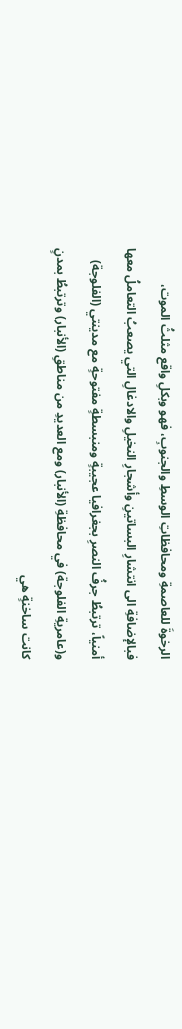الرخوةَ للعاصمةِ ومحافظاتِ الوسطِ والجنوبِ، فهو وبكلِ واقع مثلثُ الموت، فبالإضافةِ الى انتشارِ البساتينِ وأشجارِ النخيلِ والادغالِ التي يصعبُ التعاملُ معها أمنياً، ترتبطُ جرفُ النصرِ بجغرافيا عجيبةٍ ومنبسطةٍ مفتوحةٍ مع مدينتي (الفلوجة) و(عامريةِ الفلوجة) في محافظةِ (الأنبار) ومع العديدِ من مناطقِ (الأنبار) وترتبطُ بمدنٍ كانت ساخنةٍ هي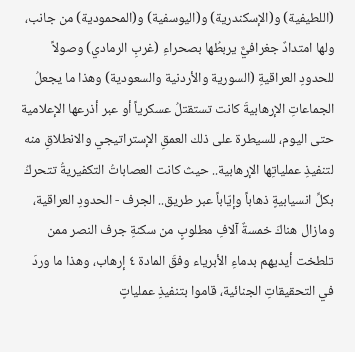(اللطيفية) و(الإسكندرية) و(اليوسفية) و(المحمودية) من جانب، ولها امتدادٌ جغرافيٌّ يربطُها بصحراءِ (غربِ الرمادي) وصولاً للحدودِ العراقيةِ (السورية والأردنية والسعودية) وهذا ما يجعلُ الجماعاتِ الإرهابيةَ كانت تستقتلُ عسكرياً أو عبر أذرعها الإعلامية حتى اليوم، للسيطرة على ذلك العمقِ الإستراتيجي والانطلاقِ منه لتنفيذِ عملياتِها الإرهابية.. حيث كانت العصاباتُ التكفيريةُ تتحركُ بكلِّ انسيابيةٍ ذهاباً وإيّاباً عبر طريق.. الجرف - الحدودِ العراقية، ومازال هناكَ خمسةٌ آلافِ مطلوبٍ من سكنةِ جرف النصر ممن تلطخت أيديهم بدماءِ الأبرياء وفقَ المادة ٤ إرهاب، وهذا ما وردَ في التحقيقاتِ الجنائية، قاموا بتنفيذِ عملياتٍ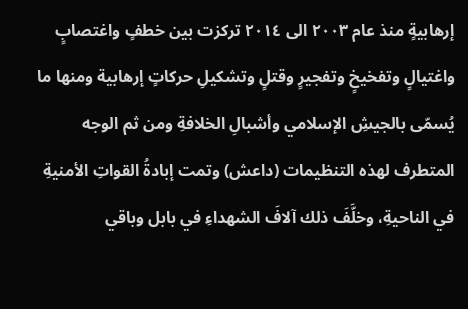إرهابيةٍ منذ عام ٢٠٠٣ الى ٢٠١٤ تركزت بين خطفٍ واغتصابٍ واغتيالٍ وتفخيخٍ وتفجيرٍ وقتلٍ وتشكيلِ حركاتٍ إرهابية ومنها ما يُسمّى بالجيشِ الإسلامي وأشبالِ الخلافةِ ومن ثم الوجه المتطرف لهذه التنظيمات (داعش) وتمت إبادةُ القواتِ الأمنيةِ في الناحيةِ، وخلَّفَ ذلك آلافَ الشهداءِ في بابل وباقي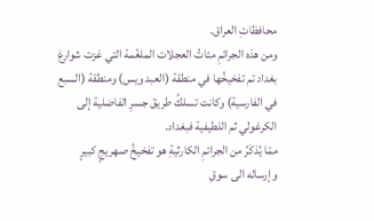محافظاتِ العراق.
ومن هذه الجرائمِ مئاتُ العجلات الملغّمة التي غزت شوارعَ بغداد تم تفخيخُها في منطقة (العبد ويس) ومنطقة (السبع في الفارسية) وكانت تسلكُ طريقَ جسرِ الفاضلية إلى الكرغولي ثم اللطيفية فبغداد.
ممّا يُذكَرُ من الجرائمِ الكارثيةِ هو تفخيخُ صهريجٍ كبيرٍ وإرساله الى سوقِ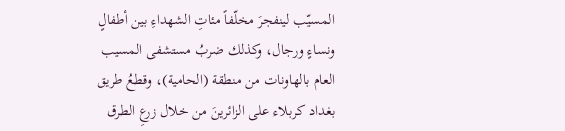المسيّب لينفجرَ مخلّفاً مئاتِ الشهداءِ بين أطفالٍ ونساءٍ ورجال، وكذلك ضربُ مستشفى المسيب العام بالهاونات من منطقة (الحامية)، وقطعُ طريق بغداد كربلاء على الزائرينَ من خلال زرعِ الطرق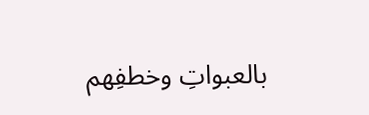بالعبواتِ وخطفِهم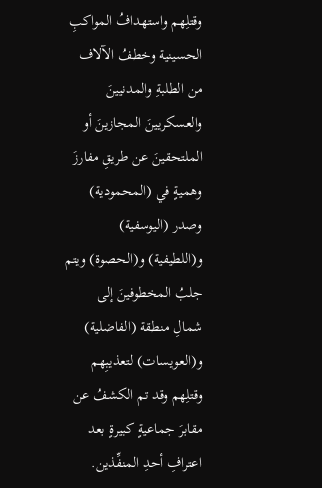وقتلِهم واستهدافُ المواكبِ الحسينية وخطفُ الآلاف من الطلبةِ والمدنيينَ والعسكريينَ المجازينَ أو الملتحقينَ عن طريقِ مفارزَ وهميةٍ في (المحمودية) وصدر (اليوسفية) و(اللطيفية) و(الحصوة) ويتم جلبُ المخطوفينَ إلى شمالِ منطقة (الفاضلية) و(العويسات) لتعذيبِهم وقتلِهم وقد تم الكشفُ عن مقابرَ جماعيةٍ كبيرةٍ بعد اعترافِ أحدِ المنفِّذين.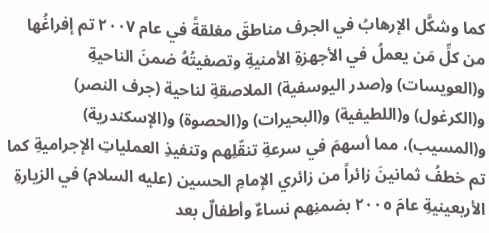كما وشكَّل الإرهابُ في الجرف مناطقَ مغلقةً في عام ٢٠٠٧ تم إفراغُها من كلِّ مَن يعملُ في الأجهزةِ الأمنيةِ وتصفيتُهُ ضمنَ الناحيةِ و(العويسات) و(صدر اليوسفية) الملاصقةِ لناحية (جرف النصر) و(الكرغول) و(اللطيفية) و(البحيرات) و(الحصوة) و(الإسكندرية) و(المسيب)، مما أسهمَ في سرعةِ تنقّلِهم وتنفيذِ العملياتِ الإجراميةِ كما تم خطفُ ثمانينَ زائراً من زائري الإمامِ الحسين (عليه السلام) في الزيارةِ الأربعينيةِ عامَ ٢٠٠٥ بضمنِهم نساءٌ وأطفالٌ بعد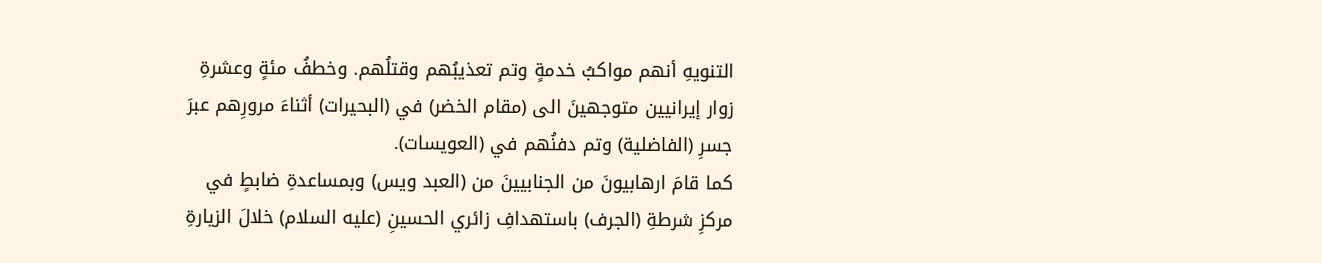التنويهِ أنهم مواكبُ خدمةٍ وتم تعذيبُهم وقتلُهم. وخطفُ مئةٍ وعشرةِ زوار إيرانيين متوجهينَ الى (مقام الخضر) في (البحيرات) أثناءَ مرورِهم عبرَ جسرِ (الفاضلية) وتم دفنُهم في (العويسات).
كما قامَ ارهابيونَ من الجنابيينَ من (العبد ويس) وبمساعدةِ ضابطٍ في مركزِ شرطةِ (الجرف) باستهدافِ زائري الحسينِ (عليه السلام) خلالَ الزيارةِ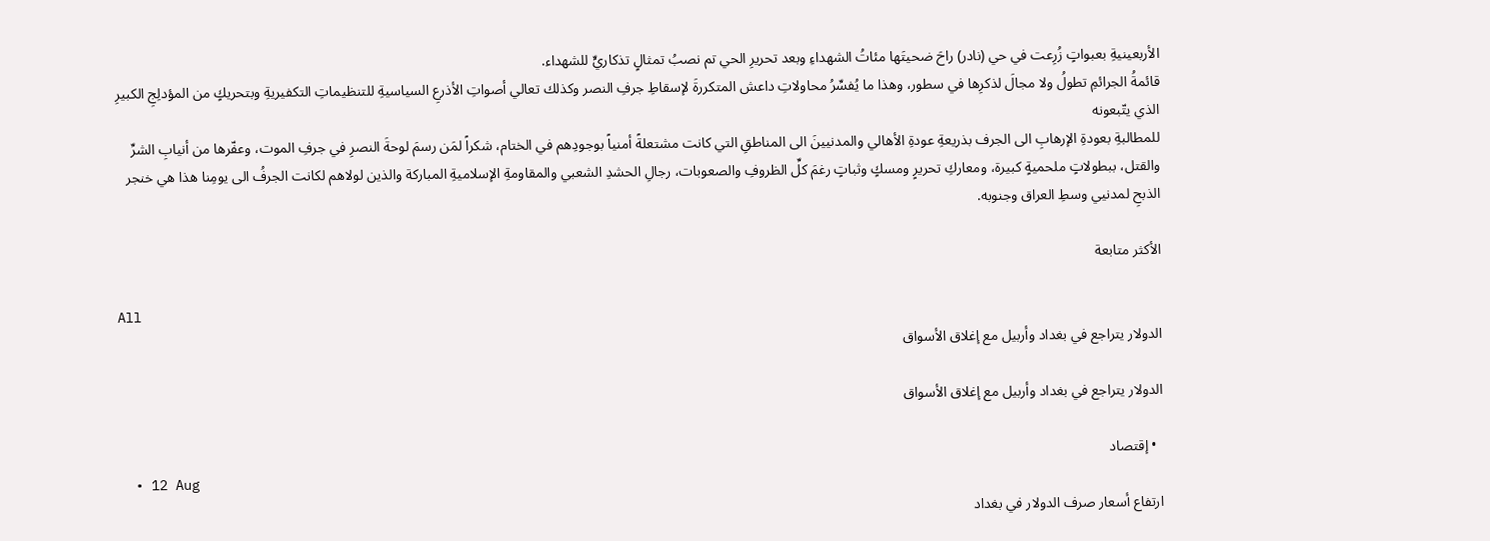الأربعينيةِ بعبواتٍ زُرِعت في حي (نادر) راحَ ضحيتَها مئاتُ الشهداءِ وبعد تحريرِ الحي تم نصبُ تمثالٍ تذكاريٍّ للشهداء.
قائمةُ الجرائمِ تطولُ ولا مجالَ لذكرِها في سطور، وهذا ما يُفسِّرُ محاولاتِ داعش المتكررةَ لإسقاطِ جرفِ النصر وكذلك تعالي أصواتِ الأذرعِ السياسيةِ للتنظيماتِ التكفيريةِ وبتحريكٍ من المؤدلِجِ الكبيرِ الذي يتّبعونه
للمطالبةِ بعودةِ الإرهابِ الى الجرف بذريعةِ عودةِ الأهالي والمدنيينَ الى المناطقِ التي كانت مشتعلةً أمنياً بوجودِهم في الختام، شكراً لمَن رسمَ لوحةَ النصرِ في جرفِ الموت، وعفّرها من أنيابِ الشرِّ والقتل، ببطولاتٍ ملحميةٍ كبيرة، ومعاركِ تحريرٍ ومسكٍ وثباتٍ رغمَ كلِّ الظروفِ والصعوبات، رجالِ الحشدِ الشعبي والمقاومةِ الإسلاميةِ المباركة والذين لولاهم لكانت الجرفُ الى يومِنا هذا هي خنجر الذبحِ لمدنيي وسطِ العراق وجنوبه.

الأكثر متابعة

All
الدولار يتراجع في بغداد وأربيل مع إغلاق الأسواق

الدولار يتراجع في بغداد وأربيل مع إغلاق الأسواق

  • إقتصاد
  • 12 Aug
ارتفاع أسعار صرف الدولار في بغداد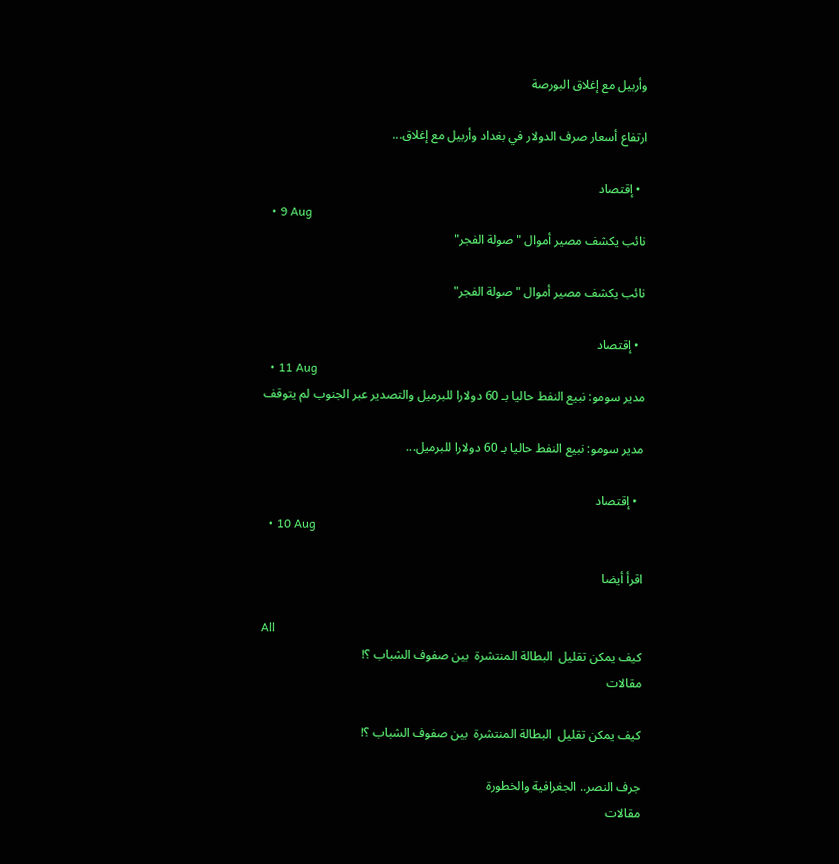وأربيل مع إغلاق البورصة

ارتفاع أسعار صرف الدولار في بغداد وأربيل مع إغلاق...

  • إقتصاد
  • 9 Aug
نائب يكشف مصير أموال "صولة الفجر"

نائب يكشف مصير أموال "صولة الفجر"

  • إقتصاد
  • 11 Aug
مدير سومو: نبيع النفط حاليا بـ 60 دولارا للبرميل والتصدير عبر الجنوب لم يتوقف

مدير سومو: نبيع النفط حاليا بـ 60 دولارا للبرميل...

  • إقتصاد
  • 10 Aug

اقرأ أيضا

All
كيف يمكن تقليل  البطالة المنتشرة  بين صفوف الشباب ؟!
مقالات

كيف يمكن تقليل  البطالة المنتشرة  بين صفوف الشباب ؟!

جرف النصر.. الجغرافية والخطورة
مقالات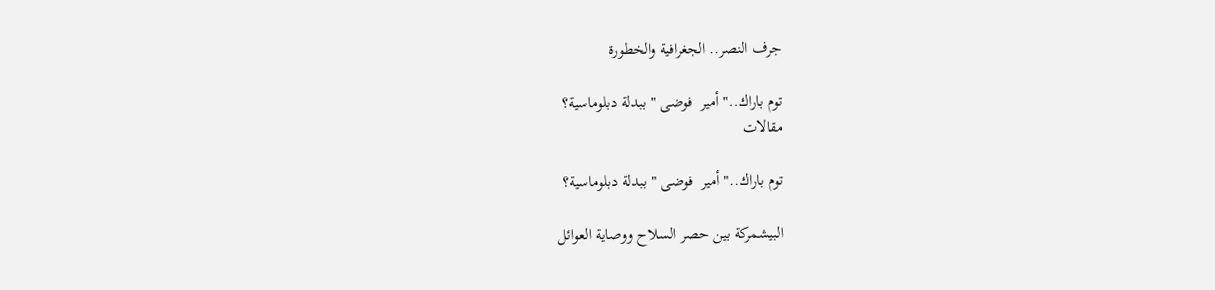جرف النصر.. الجغرافية والخطورة

توم باراك.." أمير  فوضى " ببدلة دبلوماسية؟
مقالات

توم باراك.." أمير  فوضى " ببدلة دبلوماسية؟

البيشمركة بين حصر السلاح ووصاية العوائل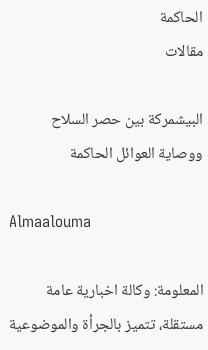الحاكمة
مقالات

البيشمركة بين حصر السلاح ووصاية العوائل الحاكمة

Almaalouma

المعلومة: وكالة اخبارية عامة مستقلة، تتميز بالجرأة والموضوعية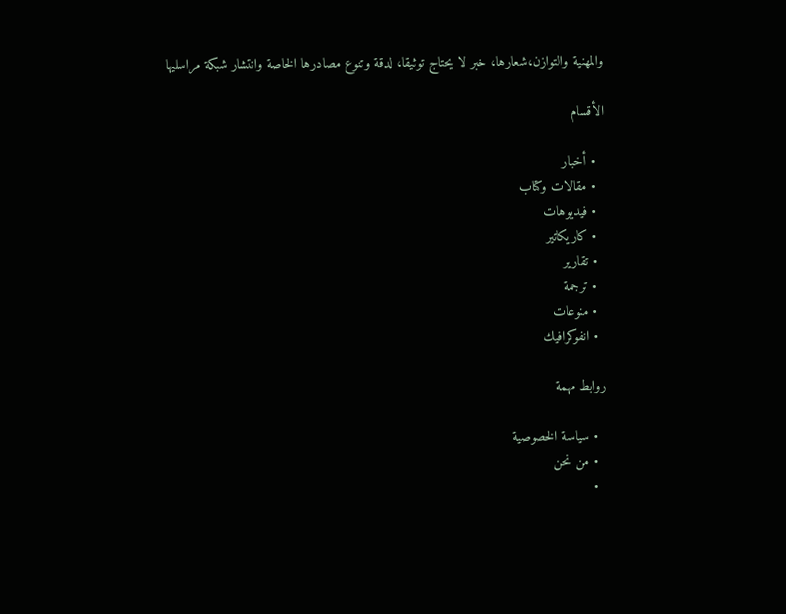والمهنية والتوازن،شعارها، خبر لا يحتاج توثيقا، لدقة وتنوع مصادرها الخاصة وانتشار شبكة مراسليها

الأقسام

  • أخبار
  • مقالات وكتاب
  • فيديوهات
  • كاريكاتير
  • تقارير
  • ترجمة
  • منوعات
  • انفوكرافيك

روابط مهمة

  • سياسة الخصوصية
  • من نحن
  •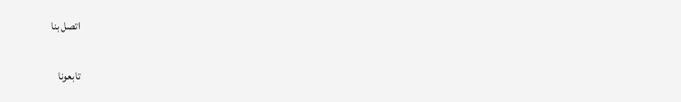اتصل بنا

تابعونا